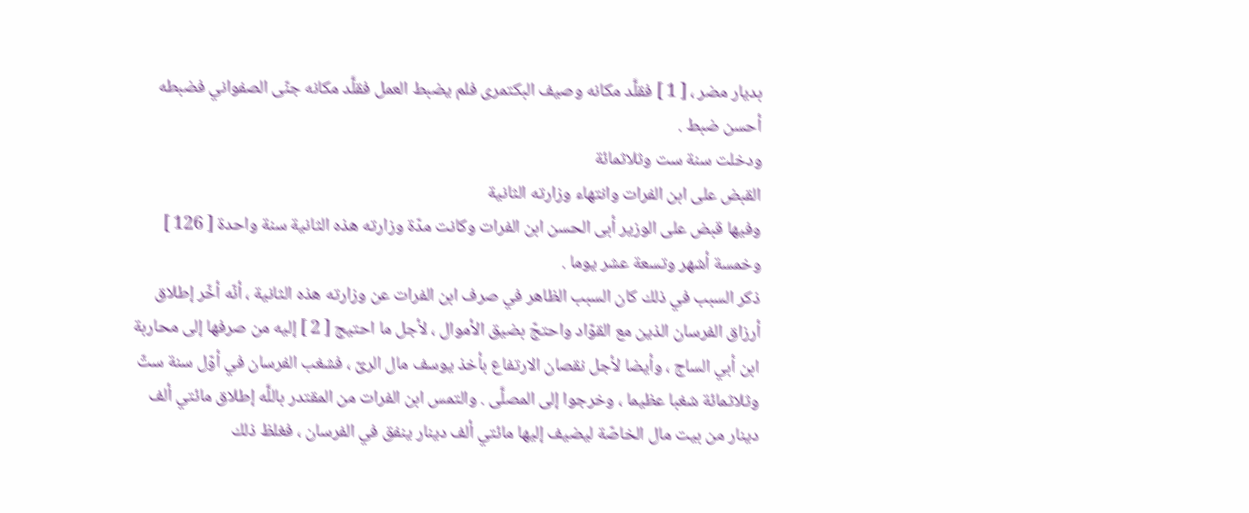بديار مضر ، [ 1 ] فقلَّد مكانه وصيف البكتمرى فلم يضبط العمل فقلَّد مكانه جنّى الصفواني فضبطه أحسن ضبط .
ودخلت سنة ست وثلاثمائة
القبض على ابن الفرات وانتهاء وزارته الثانية
وفيها قبض على الوزير أبى الحسن ابن الفرات وكانت مدّة وزارته هذه الثانية سنة واحدة [ 126 ] وخمسة أشهر وتسعة عشر يوما .
ذكر السبب في ذلك كان السبب الظاهر في صرف ابن الفرات عن وزارته هذه الثانية ، أنّه أخّر إطلاق أرزاق الفرسان الذين مع القوّاد واحتجّ بضيق الأموال ، لأجل ما احتيج [ 2 ] إليه من صرفها إلى محاربة ابن أبي الساج ، وأيضا لأجل نقصان الارتفاع بأخذ يوسف مال الرىّ ، فشغب الفرسان في أوّل سنة ستّ وثلاثمائة شغبا عظيما ، وخرجوا إلى المصلَّى . والتمس ابن الفرات من المقتدر باللَّه إطلاق مائتي ألف دينار من بيت مال الخاصّة ليضيف إليها مائتي ألف دينار ينفق في الفرسان ، فغلظ ذلك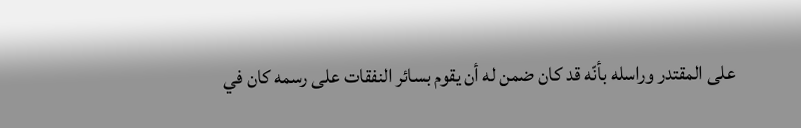على المقتدر وراسله بأنّه قد كان ضمن له أن يقوم بسائر النفقات على رسمه كان في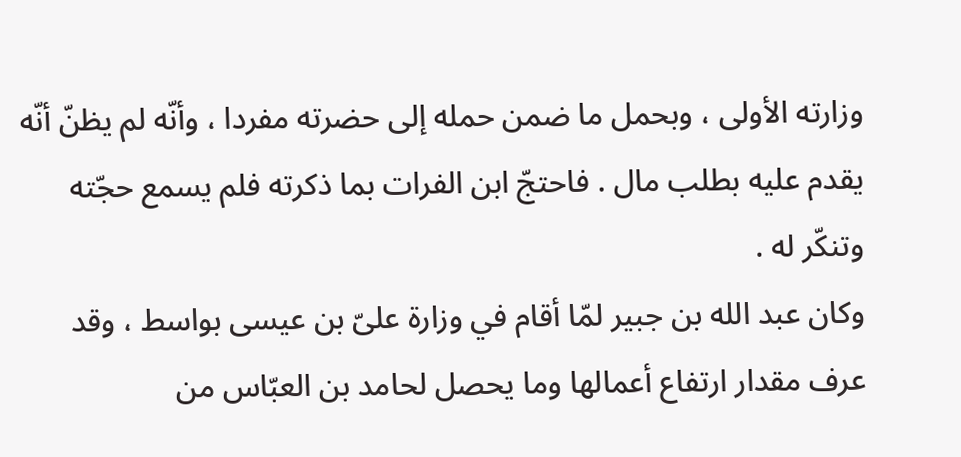وزارته الأولى ، وبحمل ما ضمن حمله إلى حضرته مفردا ، وأنّه لم يظنّ أنّه يقدم عليه بطلب مال . فاحتجّ ابن الفرات بما ذكرته فلم يسمع حجّته وتنكّر له .
وكان عبد الله بن جبير لمّا أقام في وزارة علىّ بن عيسى بواسط ، وقد عرف مقدار ارتفاع أعمالها وما يحصل لحامد بن العبّاس من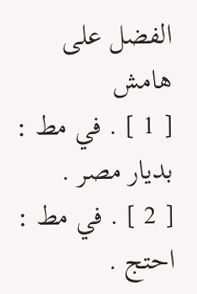الفضل على
هامش
[ 1 ] . في مط : بديار مصر .
[ 2 ] . في مط : احتج .